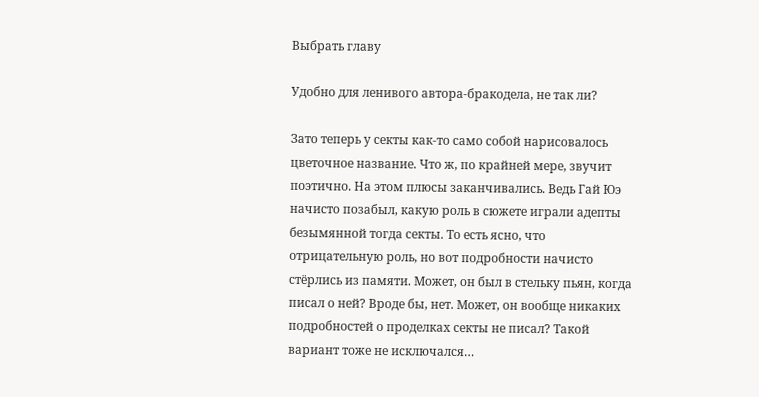Выбрать главу

Удобно для ленивого автора-бракодела, не так ли?

Зато теперь у секты как-то само собой нарисовалось цветочное название. Что ж, по крайней мере, звучит поэтично. На этом плюсы заканчивались. Ведь Гай Юэ начисто позабыл, какую роль в сюжете играли адепты безымянной тогда секты. То есть ясно, что отрицательную роль, но вот подробности начисто стёрлись из памяти. Может, он был в стельку пьян, когда писал о ней? Вроде бы, нет. Может, он вообще никаких подробностей о проделках секты не писал? Такой вариант тоже не исключался…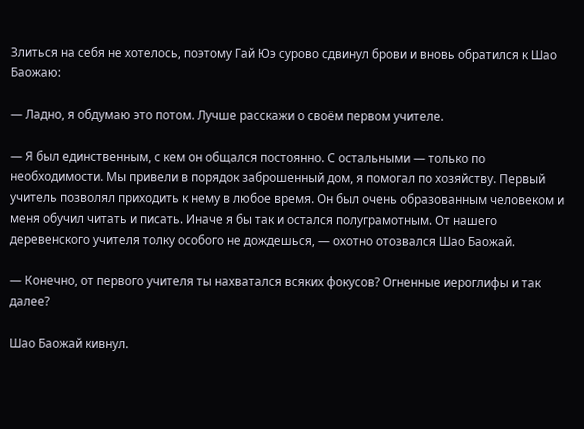Злиться на себя не хотелось, поэтому Гай Юэ сурово сдвинул брови и вновь обратился к Шао Баожаю:

— Ладно, я обдумаю это потом. Лучше расскажи о своём первом учителе.

— Я был единственным, с кем он общался постоянно. С остальными — только по необходимости. Мы привели в порядок заброшенный дом, я помогал по хозяйству. Первый учитель позволял приходить к нему в любое время. Он был очень образованным человеком и меня обучил читать и писать. Иначе я бы так и остался полуграмотным. От нашего деревенского учителя толку особого не дождешься, — охотно отозвался Шао Баожай.

— Конечно, от первого учителя ты нахватался всяких фокусов? Огненные иероглифы и так далее?

Шао Баожай кивнул.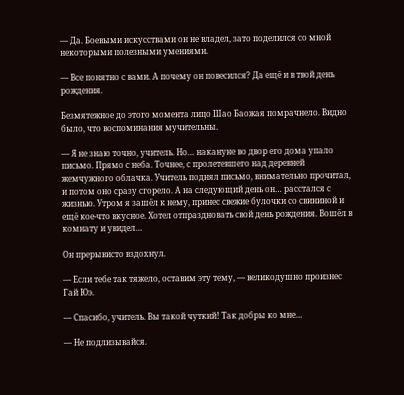— Да. Боевыми искусствами он не владел, зато поделился со мной некоторыми полезными умениями.

— Все понятно с вами. А почему он повесился? Да ещё и в твой день рождения.

Безмятежное до этого момента лицо Шао Баожая помрачнело. Видно было, что воспоминания мучительны.

— Я не знаю точно, учитель. Но… накануне во двор его дома упало письмо. Прямо с неба. Точнее, с пролетевшего над деревней жемчужного облачка. Учитель поднял письмо, внимательно прочитал, и потом оно сразу сгорело. А на следующий день он… расстался с жизнью. Утром я зашёл к нему, принес свежие булочки со свининой и ещё кое-что вкусное. Хотел отпраздновать свой день рождения. Вошёл в комнату и увидел…

Он прерывисто вздохнул.

— Если тебе так тяжело, оставим эту тему, — великодушно произнес Гай Юэ.

— Спасибо, учитель. Вы такой чуткий! Так добры ко мне…

— Не подлизывайся.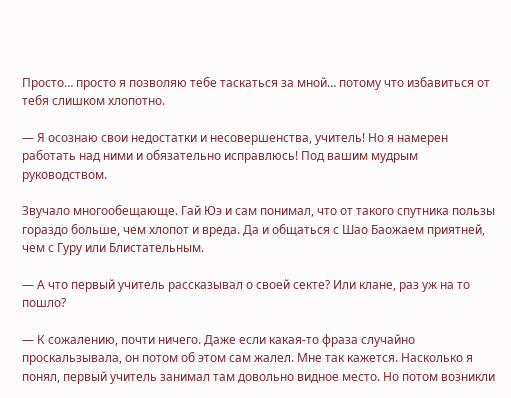Просто… просто я позволяю тебе таскаться за мной… потому что избавиться от тебя слишком хлопотно.

— Я осознаю свои недостатки и несовершенства, учитель! Но я намерен работать над ними и обязательно исправлюсь! Под вашим мудрым руководством.

Звучало многообещающе. Гай Юэ и сам понимал, что от такого спутника пользы гораздо больше, чем хлопот и вреда. Да и общаться с Шао Баожаем приятней, чем с Гуру или Блистательным.

— А что первый учитель рассказывал о своей секте? Или клане, раз уж на то пошло?

— К сожалению, почти ничего. Даже если какая-то фраза случайно проскальзывала, он потом об этом сам жалел. Мне так кажется. Насколько я понял, первый учитель занимал там довольно видное место. Но потом возникли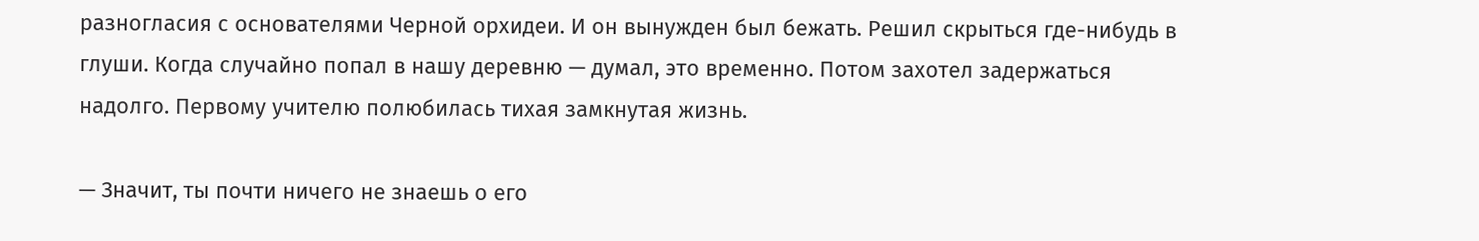разногласия с основателями Черной орхидеи. И он вынужден был бежать. Решил скрыться где-нибудь в глуши. Когда случайно попал в нашу деревню — думал, это временно. Потом захотел задержаться надолго. Первому учителю полюбилась тихая замкнутая жизнь.

— Значит, ты почти ничего не знаешь о его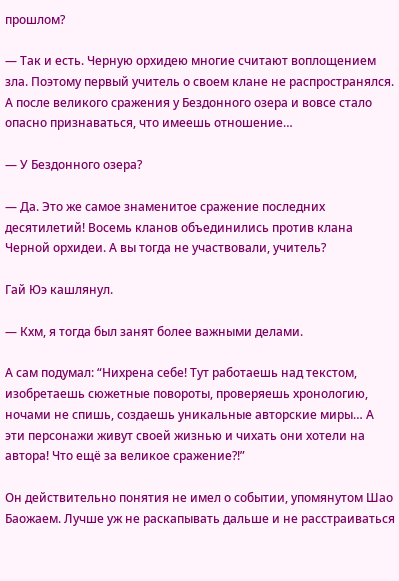прошлом?

— Так и есть. Черную орхидею многие считают воплощением зла. Поэтому первый учитель о своем клане не распространялся. А после великого сражения у Бездонного озера и вовсе стало опасно признаваться, что имеешь отношение…

— У Бездонного озера?

— Да. Это же самое знаменитое сражение последних десятилетий! Восемь кланов объединились против клана Черной орхидеи. А вы тогда не участвовали, учитель?

Гай Юэ кашлянул.

— Кхм, я тогда был занят более важными делами.

А сам подумал: “Нихрена себе! Тут работаешь над текстом, изобретаешь сюжетные повороты, проверяешь хронологию, ночами не спишь, создаешь уникальные авторские миры… А эти персонажи живут своей жизнью и чихать они хотели на автора! Что ещё за великое сражение?!”

Он действительно понятия не имел о событии, упомянутом Шао Баожаем. Лучше уж не раскапывать дальше и не расстраиваться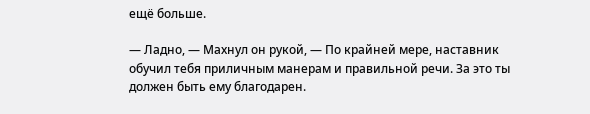ещё больше.

— Ладно, — Махнул он рукой, — По крайней мере, наставник обучил тебя приличным манерам и правильной речи. За это ты должен быть ему благодарен.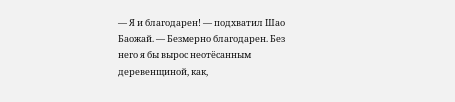— Я и благодарен! — подхватил Шао Баожай. — Безмерно благодарен. Без него я бы вырос неотёсанным деревенщиной, как,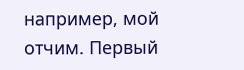например, мой отчим. Первый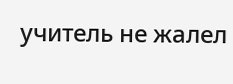учитель не жалел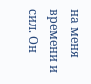на меня времени и сил. Он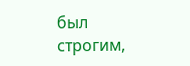был строгим,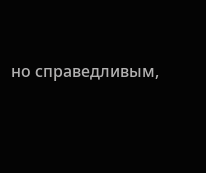но справедливым,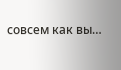совсем как вы…